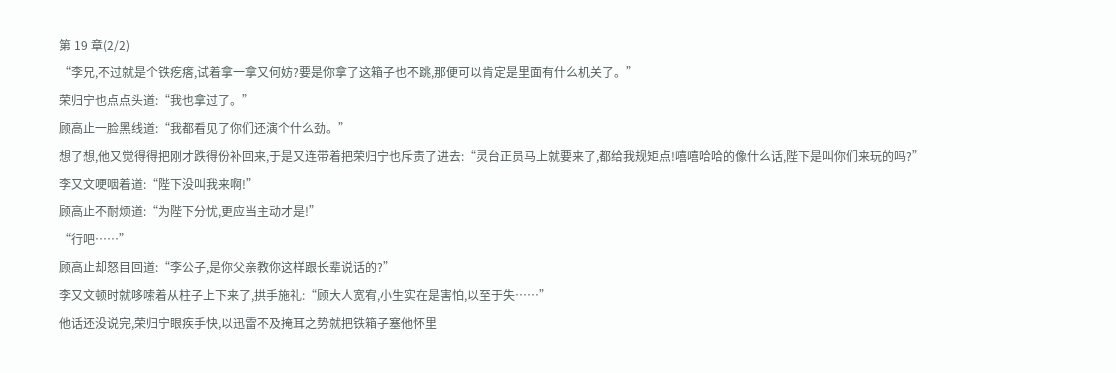第 19 章(2/2)
“李兄,不过就是个铁疙瘩,试着拿一拿又何妨?要是你拿了这箱子也不跳,那便可以肯定是里面有什么机关了。”
荣归宁也点点头道:“我也拿过了。”
顾高止一脸黑线道:“我都看见了你们还演个什么劲。”
想了想,他又觉得得把刚才跌得份补回来,于是又连带着把荣归宁也斥责了进去:“灵台正员马上就要来了,都给我规矩点!嘻嘻哈哈的像什么话,陛下是叫你们来玩的吗?”
李又文哽咽着道:“陛下没叫我来啊!”
顾高止不耐烦道:“为陛下分忧,更应当主动才是!”
“行吧……”
顾高止却怒目回道:“李公子,是你父亲教你这样跟长辈说话的?”
李又文顿时就哆嗦着从柱子上下来了,拱手施礼:“顾大人宽宥,小生实在是害怕,以至于失……”
他话还没说完,荣归宁眼疾手快,以迅雷不及掩耳之势就把铁箱子塞他怀里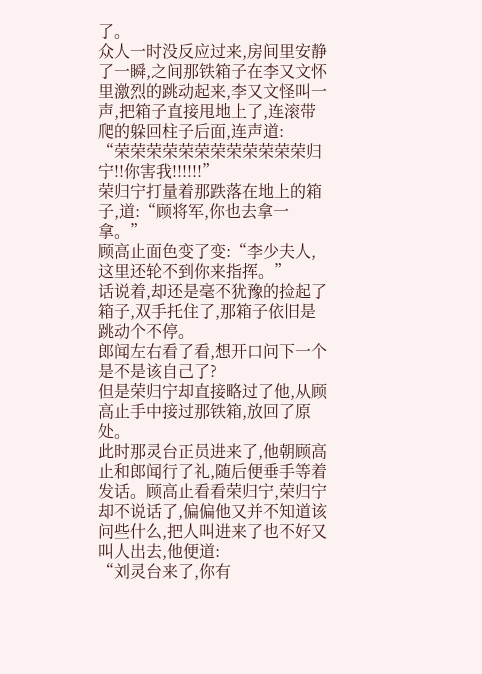了。
众人一时没反应过来,房间里安静了一瞬,之间那铁箱子在李又文怀里激烈的跳动起来,李又文怪叫一声,把箱子直接甩地上了,连滚带爬的躲回柱子后面,连声道:
“荣荣荣荣荣荣荣荣荣荣荣荣归宁!!你害我!!!!!!”
荣归宁打量着那跌落在地上的箱子,道:“顾将军,你也去拿一拿。”
顾高止面色变了变:“李少夫人,这里还轮不到你来指挥。”
话说着,却还是毫不犹豫的捡起了箱子,双手托住了,那箱子依旧是跳动个不停。
郎闻左右看了看,想开口问下一个是不是该自己了?
但是荣归宁却直接略过了他,从顾高止手中接过那铁箱,放回了原处。
此时那灵台正员进来了,他朝顾高止和郎闻行了礼,随后便垂手等着发话。顾高止看看荣归宁,荣归宁却不说话了,偏偏他又并不知道该问些什么,把人叫进来了也不好又叫人出去,他便道:
“刘灵台来了,你有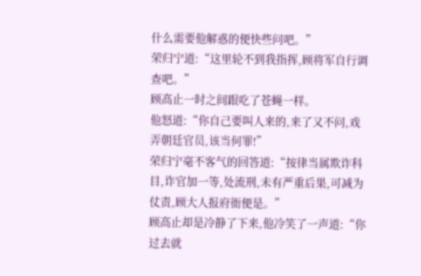什么需要他解惑的便快些问吧。”
荣归宁道:“这里轮不到我指挥,顾将军自行调查吧。”
顾高止一时之间跟吃了苍蝇一样。
他怒道:“你自己要叫人来的,来了又不问,戏弄朝廷官员,该当何罪!”
荣归宁毫不客气的回答道:“按律当属欺诈科目,诈官加一等,处流刑,未有严重后果,可减为仗责,顾大人报府衙便是。”
顾高止却是冷静了下来,他冷笑了一声道:“你过去就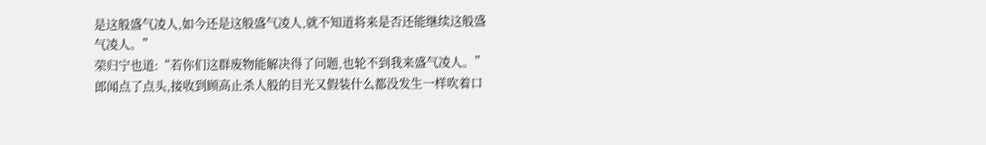是这般盛气凌人,如今还是这般盛气凌人,就不知道将来是否还能继续这般盛气凌人。”
荣归宁也道:“若你们这群废物能解决得了问题,也轮不到我来盛气凌人。”
郎闻点了点头,接收到顾高止杀人般的目光又假装什么都没发生一样吹着口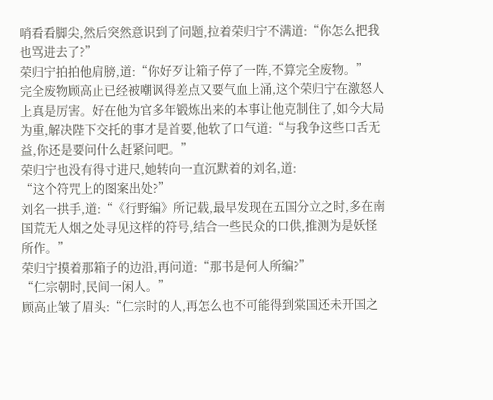哨看看脚尖,然后突然意识到了问题,拉着荣归宁不满道:“你怎么把我也骂进去了?”
荣归宁拍拍他肩膀,道:“你好歹让箱子停了一阵,不算完全废物。”
完全废物顾高止已经被嘲讽得差点又要气血上涌,这个荣归宁在激怒人上真是厉害。好在他为官多年锻炼出来的本事让他克制住了,如今大局为重,解决陛下交托的事才是首要,他软了口气道:“与我争这些口舌无益,你还是要问什么赶紧问吧。”
荣归宁也没有得寸进尺,她转向一直沉默着的刘名,道:
“这个符咒上的图案出处?”
刘名一拱手,道:“《行野编》所记载,最早发现在五国分立之时,多在南国荒无人烟之处寻见这样的符号,结合一些民众的口供,推测为是妖怪所作。”
荣归宁摸着那箱子的边沿,再问道:“那书是何人所编?”
“仁宗朝时,民间一闲人。”
顾高止皱了眉头:“仁宗时的人,再怎么也不可能得到棠国还未开国之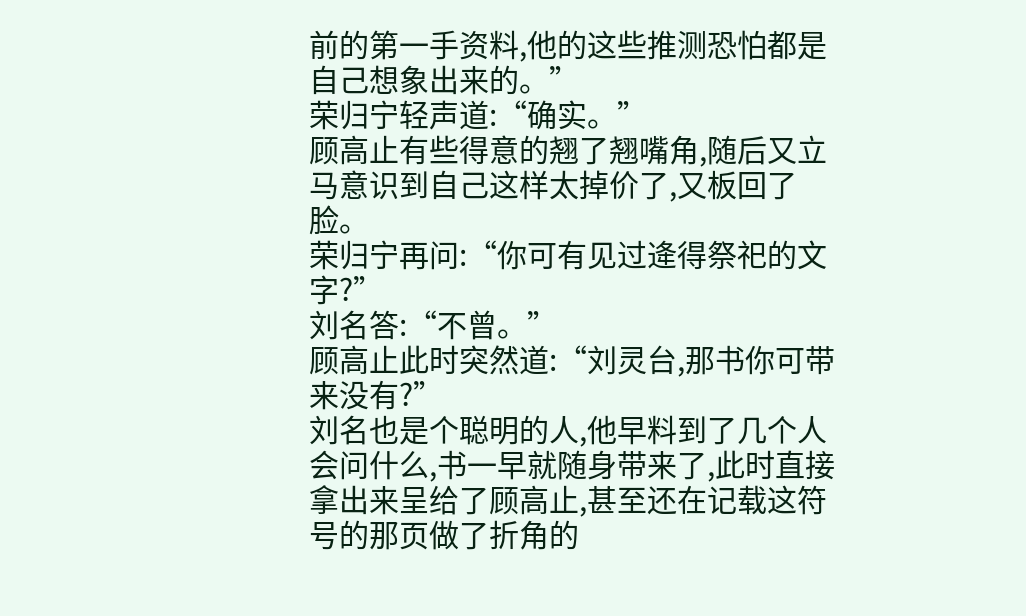前的第一手资料,他的这些推测恐怕都是自己想象出来的。”
荣归宁轻声道:“确实。”
顾高止有些得意的翘了翘嘴角,随后又立马意识到自己这样太掉价了,又板回了脸。
荣归宁再问:“你可有见过逄得祭祀的文字?”
刘名答:“不曾。”
顾高止此时突然道:“刘灵台,那书你可带来没有?”
刘名也是个聪明的人,他早料到了几个人会问什么,书一早就随身带来了,此时直接拿出来呈给了顾高止,甚至还在记载这符号的那页做了折角的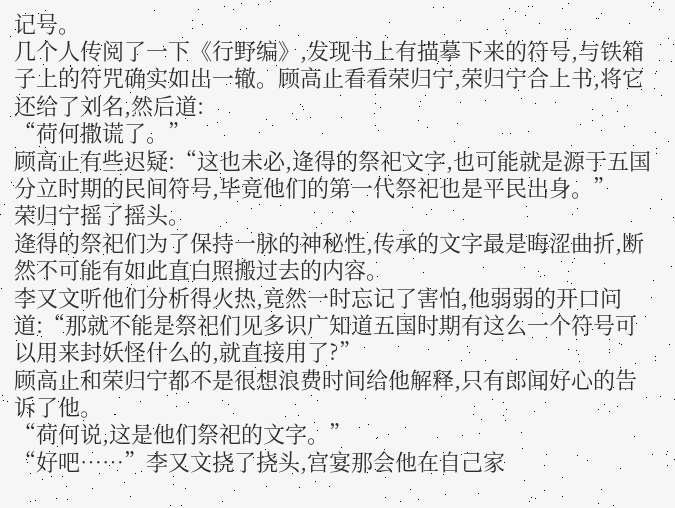记号。
几个人传阅了一下《行野编》,发现书上有描摹下来的符号,与铁箱子上的符咒确实如出一辙。顾高止看看荣归宁,荣归宁合上书,将它还给了刘名,然后道:
“荷何撒谎了。”
顾高止有些迟疑:“这也未必,逄得的祭祀文字,也可能就是源于五国分立时期的民间符号,毕竟他们的第一代祭祀也是平民出身。”
荣归宁摇了摇头。
逄得的祭祀们为了保持一脉的神秘性,传承的文字最是晦涩曲折,断然不可能有如此直白照搬过去的内容。
李又文听他们分析得火热,竟然一时忘记了害怕,他弱弱的开口问道:“那就不能是祭祀们见多识广知道五国时期有这么一个符号可以用来封妖怪什么的,就直接用了?”
顾高止和荣归宁都不是很想浪费时间给他解释,只有郎闻好心的告诉了他。
“荷何说,这是他们祭祀的文字。”
“好吧……”李又文挠了挠头,宫宴那会他在自己家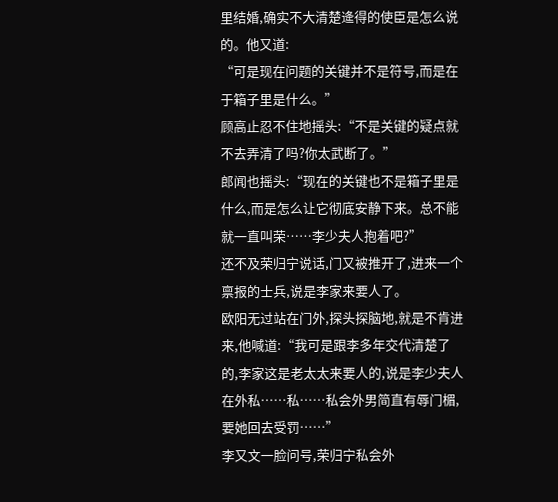里结婚,确实不大清楚逄得的使臣是怎么说的。他又道:
“可是现在问题的关键并不是符号,而是在于箱子里是什么。”
顾高止忍不住地摇头:“不是关键的疑点就不去弄清了吗?你太武断了。”
郎闻也摇头:“现在的关键也不是箱子里是什么,而是怎么让它彻底安静下来。总不能就一直叫荣……李少夫人抱着吧?”
还不及荣归宁说话,门又被推开了,进来一个禀报的士兵,说是李家来要人了。
欧阳无过站在门外,探头探脑地,就是不肯进来,他喊道:“我可是跟李多年交代清楚了的,李家这是老太太来要人的,说是李少夫人在外私……私……私会外男简直有辱门楣,要她回去受罚……”
李又文一脸问号,荣归宁私会外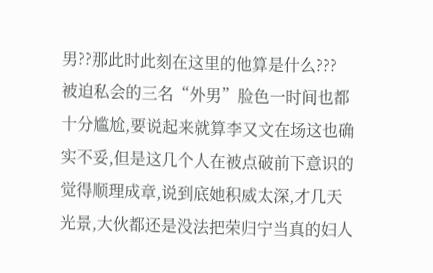男??那此时此刻在这里的他算是什么???
被迫私会的三名“外男”脸色一时间也都十分尴尬,要说起来就算李又文在场这也确实不妥,但是这几个人在被点破前下意识的觉得顺理成章,说到底她积威太深,才几天光景,大伙都还是没法把荣归宁当真的妇人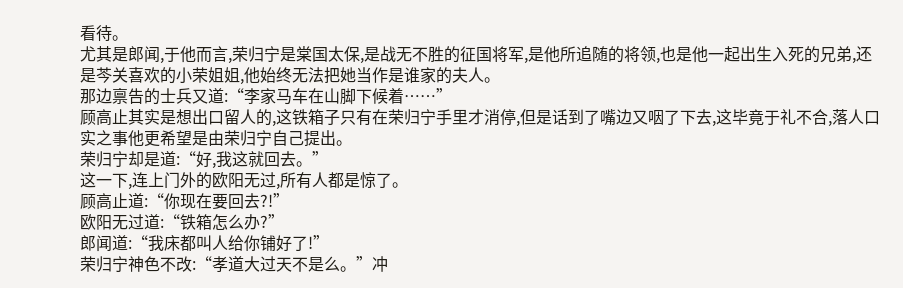看待。
尤其是郎闻,于他而言,荣归宁是棠国太保,是战无不胜的征国将军,是他所追随的将领,也是他一起出生入死的兄弟,还是芩关喜欢的小荣姐姐,他始终无法把她当作是谁家的夫人。
那边禀告的士兵又道:“李家马车在山脚下候着……”
顾高止其实是想出口留人的,这铁箱子只有在荣归宁手里才消停,但是话到了嘴边又咽了下去,这毕竟于礼不合,落人口实之事他更希望是由荣归宁自己提出。
荣归宁却是道:“好,我这就回去。”
这一下,连上门外的欧阳无过,所有人都是惊了。
顾高止道:“你现在要回去?!”
欧阳无过道:“铁箱怎么办?”
郎闻道:“我床都叫人给你铺好了!”
荣归宁神色不改:“孝道大过天不是么。”冲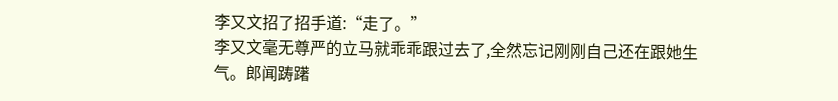李又文招了招手道:“走了。”
李又文毫无尊严的立马就乖乖跟过去了,全然忘记刚刚自己还在跟她生气。郎闻踌躇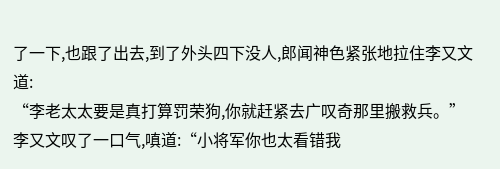了一下,也跟了出去,到了外头四下没人,郎闻神色紧张地拉住李又文道:
“李老太太要是真打算罚荣狗,你就赶紧去广叹奇那里搬救兵。”
李又文叹了一口气,嗔道:“小将军你也太看错我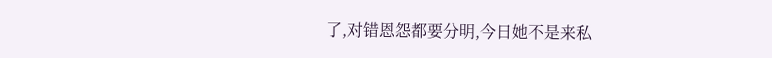了,对错恩怨都要分明,今日她不是来私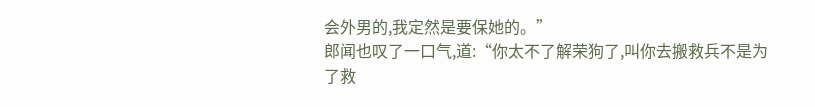会外男的,我定然是要保她的。”
郎闻也叹了一口气,道:“你太不了解荣狗了,叫你去搬救兵不是为了救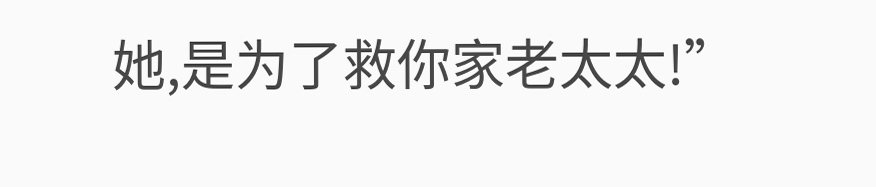她,是为了救你家老太太!”